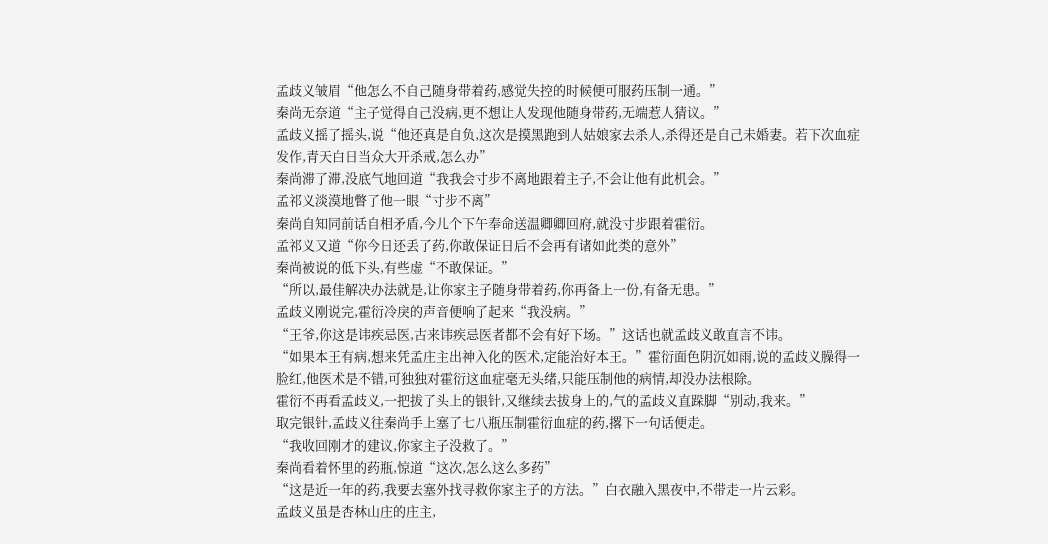孟歧义皱眉“他怎么不自己随身带着药,感觉失控的时候便可服药压制一通。”
秦尚无奈道“主子觉得自己没病,更不想让人发现他随身带药,无端惹人猜议。”
孟歧义摇了摇头,说“他还真是自负,这次是摸黑跑到人姑娘家去杀人,杀得还是自己未婚妻。若下次血症发作,青天白日当众大开杀戒,怎么办”
秦尚滞了滞,没底气地回道“我我会寸步不离地跟着主子,不会让他有此机会。”
孟祁义淡漠地瞥了他一眼“寸步不离”
秦尚自知同前话自相矛盾,今儿个下午奉命送温卿卿回府,就没寸步跟着霍衍。
孟祁义又道“你今日还丢了药,你敢保证日后不会再有诸如此类的意外”
秦尚被说的低下头,有些虚“不敢保证。”
“所以,最佳解决办法就是,让你家主子随身带着药,你再备上一份,有备无患。”
孟歧义刚说完,霍衍冷戾的声音便响了起来“我没病。”
“王爷,你这是讳疾忌医,古来讳疾忌医者都不会有好下场。”这话也就孟歧义敢直言不讳。
“如果本王有病,想来凭孟庄主出神入化的医术,定能治好本王。”霍衍面色阴沉如雨,说的孟歧义臊得一脸红,他医术是不错,可独独对霍衍这血症毫无头绪,只能压制他的病情,却没办法根除。
霍衍不再看孟歧义,一把拔了头上的银针,又继续去拔身上的,气的孟歧义直跺脚“别动,我来。”
取完银针,孟歧义往秦尚手上塞了七八瓶压制霍衍血症的药,撂下一句话便走。
“我收回刚才的建议,你家主子没救了。”
秦尚看着怀里的药瓶,惊道“这次,怎么这么多药”
“这是近一年的药,我要去塞外找寻救你家主子的方法。”白衣融入黑夜中,不带走一片云彩。
孟歧义虽是杏林山庄的庄主,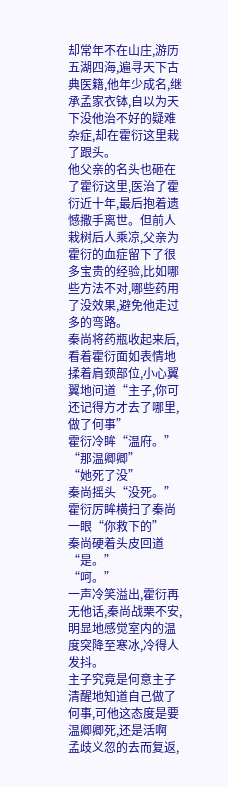却常年不在山庄,游历五湖四海,遍寻天下古典医籍,他年少成名,继承孟家衣钵,自以为天下没他治不好的疑难杂症,却在霍衍这里栽了跟头。
他父亲的名头也砸在了霍衍这里,医治了霍衍近十年,最后抱着遗憾撒手离世。但前人栽树后人乘凉,父亲为霍衍的血症留下了很多宝贵的经验,比如哪些方法不对,哪些药用了没效果,避免他走过多的弯路。
秦尚将药瓶收起来后,看着霍衍面如表情地揉着肩颈部位,小心翼翼地问道“主子,你可还记得方才去了哪里,做了何事”
霍衍冷眸“温府。”
“那温卿卿”
“她死了没”
秦尚摇头“没死。”
霍衍厉眸横扫了秦尚一眼“你救下的”
秦尚硬着头皮回道“是。”
“呵。”
一声冷笑溢出,霍衍再无他话,秦尚战栗不安,明显地感觉室内的温度突降至寒冰,冷得人发抖。
主子究竟是何意主子清醒地知道自己做了何事,可他这态度是要温卿卿死,还是活啊
孟歧义忽的去而复返,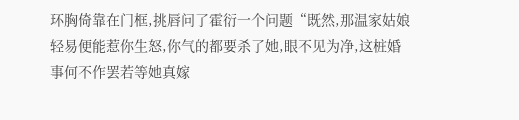环胸倚靠在门框,挑唇问了霍衍一个问题“既然,那温家姑娘轻易便能惹你生怒,你气的都要杀了她,眼不见为净,这桩婚事何不作罢若等她真嫁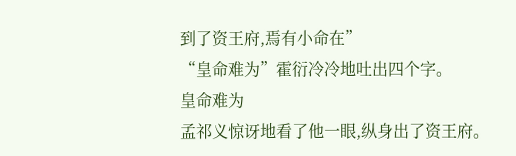到了资王府,焉有小命在”
“皇命难为”霍衍冷冷地吐出四个字。
皇命难为
孟祁义惊讶地看了他一眼,纵身出了资王府。